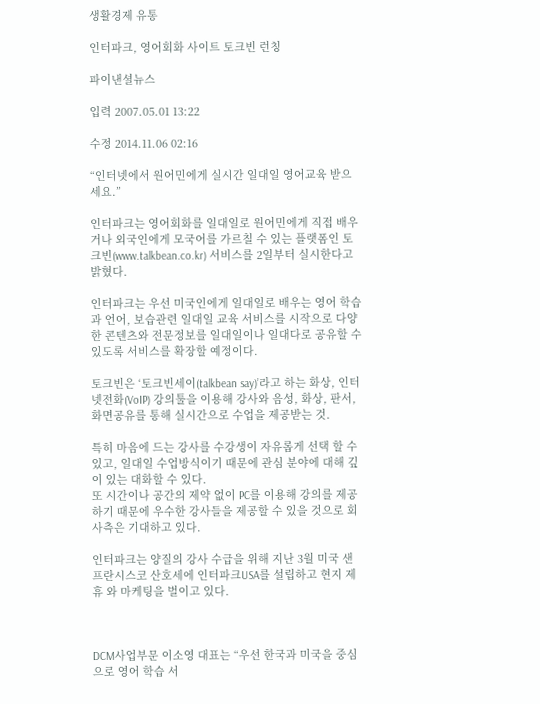생활경제 유통

인터파크, 영어회화 사이트 토크빈 런칭

파이낸셜뉴스

입력 2007.05.01 13:22

수정 2014.11.06 02:16

“인터넷에서 원어민에게 실시간 일대일 영어교육 받으세요.”

인터파크는 영어회화를 일대일로 원어민에게 직접 배우거나 외국인에게 모국어를 가르칠 수 있는 플랫폼인 토크빈(www.talkbean.co.kr) 서비스를 2일부터 실시한다고 밝혔다.

인터파크는 우선 미국인에게 일대일로 배우는 영어 학습과 언어, 보습관련 일대일 교육 서비스를 시작으로 다양한 콘텐츠와 전문정보를 일대일이나 일대다로 공유할 수 있도록 서비스를 확장할 예정이다.

토크빈은 ‘토크빈세이(talkbean say)’라고 하는 화상, 인터넷전화(VoIP) 강의툴을 이용해 강사와 음성, 화상, 판서, 화면공유를 통해 실시간으로 수업을 제공받는 것.

특히 마음에 드는 강사를 수강생이 자유롭게 선택 할 수 있고, 일대일 수업방식이기 때문에 관심 분야에 대해 깊이 있는 대화할 수 있다.
또 시간이나 공간의 제약 없이 PC를 이용해 강의를 제공하기 때문에 우수한 강사들을 제공할 수 있을 것으로 회사측은 기대하고 있다.

인터파크는 양질의 강사 수급을 위해 지난 3월 미국 샌프란시스코 산호세에 인터파크USA를 설립하고 현지 제휴 와 마케팅을 벌이고 있다.



DCM사업부문 이소영 대표는 “우선 한국과 미국을 중심으로 영어 학습 서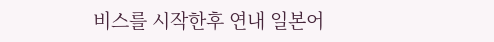비스를 시작한후 연내 일본어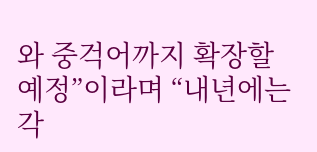와 중걱어까지 확장할 예정”이라며 “내년에는 각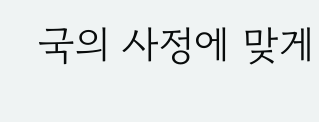국의 사정에 맞게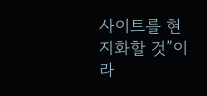사이트를 현지화할 것”이라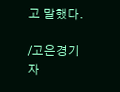고 말했다.

/고은경기자